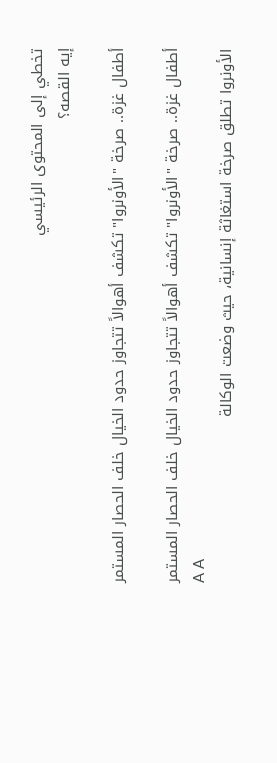تخطي إلى المحتوى الرئيسي
إيه القصه؟

أطفال غزة.. صرخة "الأونروا" تكشف أهوالاً تتجاوز حدود الخيال خلف الحصار المستمر

أطفال غزة.. صرخة "الأونروا" تكشف أهوالاً تتجاوز حدود الخيال خلف الحصار المستمر
A A
الأونروا تطلق صرخة استغاثة إنسانية، حيث وضعت الوكالة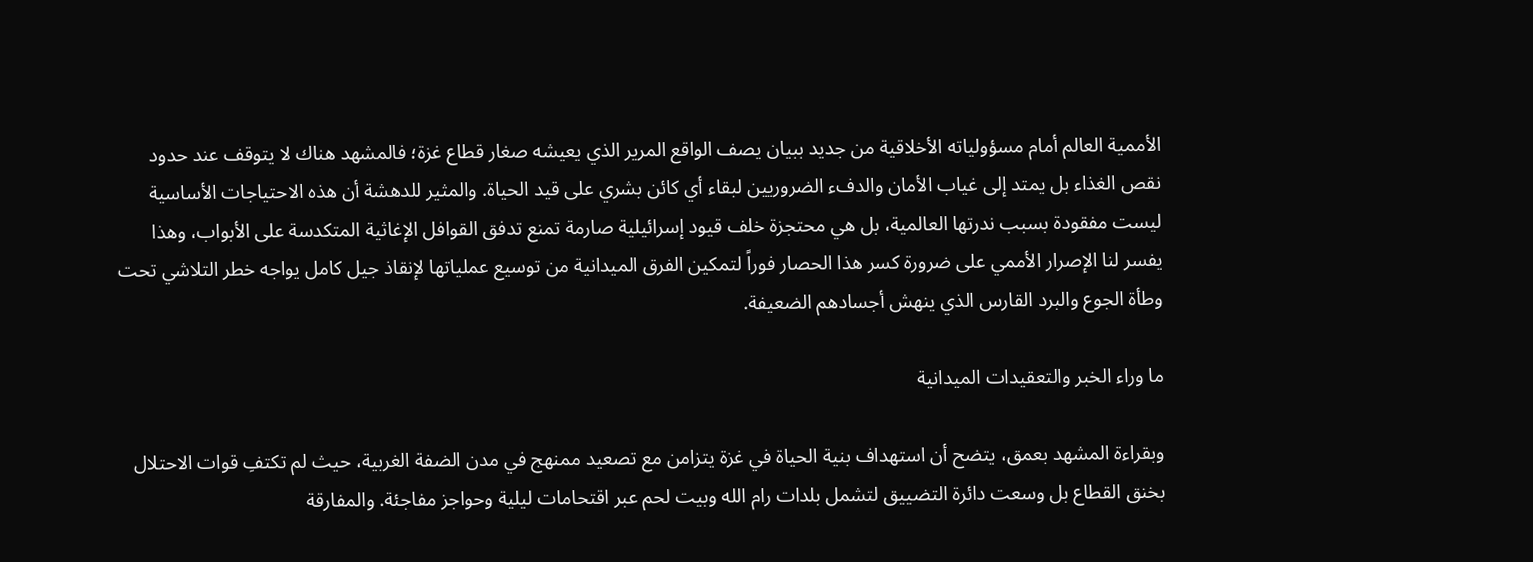الأممية العالم أمام مسؤولياته الأخلاقية من جديد ببيان يصف الواقع المرير الذي يعيشه صغار قطاع غزة؛ فالمشهد هناك لا يتوقف عند حدود نقص الغذاء بل يمتد إلى غياب الأمان والدفء الضروريين لبقاء أي كائن بشري على قيد الحياة. والمثير للدهشة أن هذه الاحتياجات الأساسية ليست مفقودة بسبب ندرتها العالمية، بل هي محتجزة خلف قيود إسرائيلية صارمة تمنع تدفق القوافل الإغاثية المتكدسة على الأبواب، وهذا يفسر لنا الإصرار الأممي على ضرورة كسر هذا الحصار فوراً لتمكين الفرق الميدانية من توسيع عملياتها لإنقاذ جيل كامل يواجه خطر التلاشي تحت وطأة الجوع والبرد القارس الذي ينهش أجسادهم الضعيفة.

ما وراء الخبر والتعقيدات الميدانية

وبقراءة المشهد بعمق، يتضح أن استهداف بنية الحياة في غزة يتزامن مع تصعيد ممنهج في مدن الضفة الغربية، حيث لم تكتفِ قوات الاحتلال بخنق القطاع بل وسعت دائرة التضييق لتشمل بلدات رام الله وبيت لحم عبر اقتحامات ليلية وحواجز مفاجئة. والمفارقة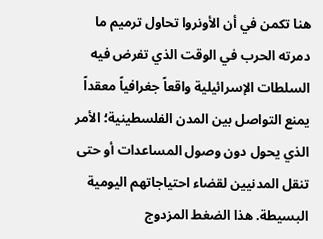هنا تكمن في أن الأونروا تحاول ترميم ما دمرته الحرب في الوقت الذي تفرض فيه السلطات الإسرائيلية واقعاً جغرافياً معقداً يمنع التواصل بين المدن الفلسطينية؛ الأمر الذي يحول دون وصول المساعدات أو حتى تنقل المدنيين لقضاء احتياجاتهم اليومية البسيطة. هذا الضغط المزدوج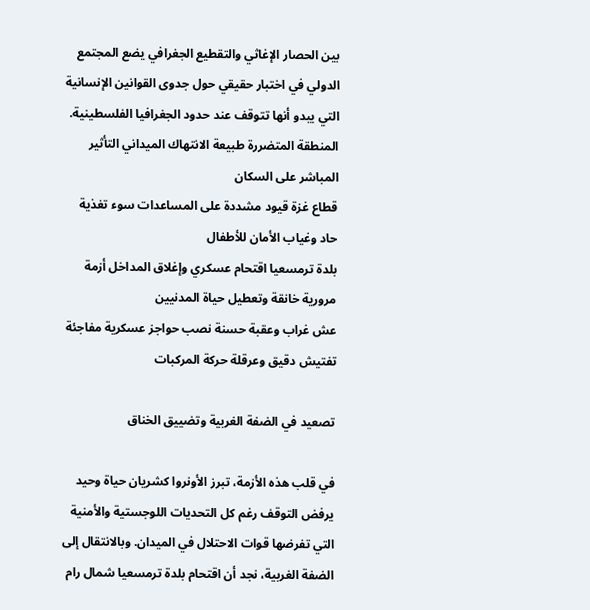بين الحصار الإغاثي والتقطيع الجغرافي يضع المجتمع الدولي في اختبار حقيقي حول جدوى القوانين الإنسانية التي يبدو أنها تتوقف عند حدود الجغرافيا الفلسطينية.
المنطقة المتضررة طبيعة الانتهاك الميداني التأثير المباشر على السكان
قطاع غزة قيود مشددة على المساعدات سوء تغذية حاد وغياب الأمان للأطفال
بلدة ترمسعيا اقتحام عسكري وإغلاق المداخل أزمة مرورية خانقة وتعطيل حياة المدنيين
عش غراب وعقبة حسنة نصب حواجز عسكرية مفاجئة تفتيش دقيق وعرقلة حركة المركبات

تصعيد في الضفة الغربية وتضييق الخناق

في قلب هذه الأزمة، تبرز الأونروا كشريان حياة وحيد يرفض التوقف رغم كل التحديات اللوجستية والأمنية التي تفرضها قوات الاحتلال في الميدان. وبالانتقال إلى الضفة الغربية، نجد أن اقتحام بلدة ترمسعيا شمال رام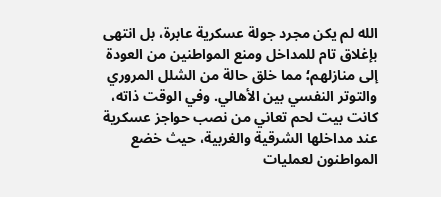الله لم يكن مجرد جولة عسكرية عابرة، بل انتهى بإغلاق تام للمداخل ومنع المواطنين من العودة إلى منازلهم؛ مما خلق حالة من الشلل المروري والتوتر النفسي بين الأهالي. وفي الوقت ذاته، كانت بيت لحم تعاني من نصب حواجز عسكرية عند مداخلها الشرقية والغربية، حيث خضع المواطنون لعمليات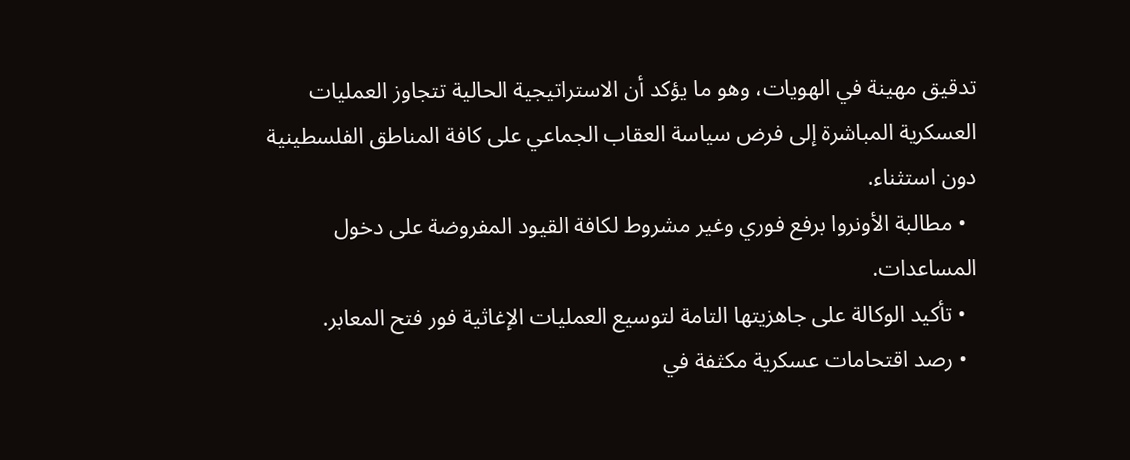تدقيق مهينة في الهويات، وهو ما يؤكد أن الاستراتيجية الحالية تتجاوز العمليات العسكرية المباشرة إلى فرض سياسة العقاب الجماعي على كافة المناطق الفلسطينية دون استثناء.
  • مطالبة الأونروا برفع فوري وغير مشروط لكافة القيود المفروضة على دخول المساعدات.
  • تأكيد الوكالة على جاهزيتها التامة لتوسيع العمليات الإغاثية فور فتح المعابر.
  • رصد اقتحامات عسكرية مكثفة في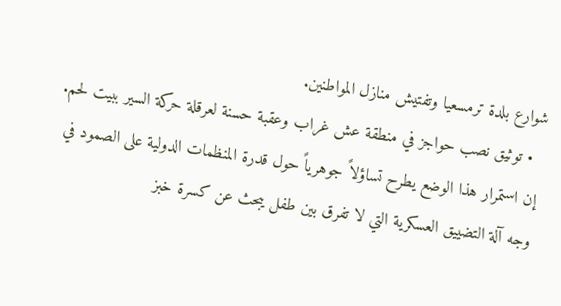شوارع بلدة ترمسعيا وتفتيش منازل المواطنين.
  • توثيق نصب حواجز في منطقة عش غراب وعقبة حسنة لعرقلة حركة السير ببيت لحم.
إن استمرار هذا الوضع يطرح تساؤلاً جوهرياً حول قدرة المنظمات الدولية على الصمود في وجه آلة التضييق العسكرية التي لا تفرق بين طفل يبحث عن كسرة خبز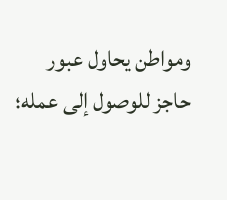ومواطن يحاول عبور حاجز للوصول إلى عمله؛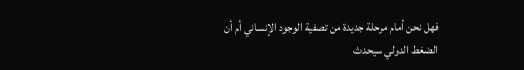فهل نحن أمام مرحلة جديدة من تصفية الوجود الإنساني أم أن الضغط الدولي سيحدث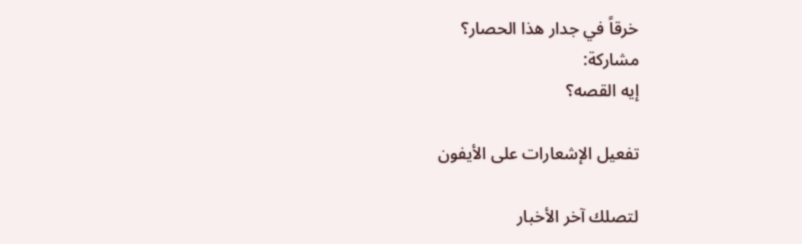خرقاً في جدار هذا الحصار؟
مشاركة:
إيه القصه؟

تفعيل الإشعارات على الأيفون

لتصلك آخر الأخبار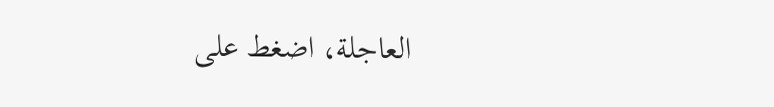العاجلة، اضغط على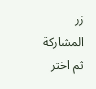زر المشاركة ثم اختر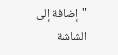"إضافة إلى الشاشة